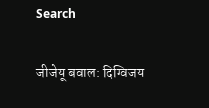Search

जीजेयू बवाल: दिग्विजय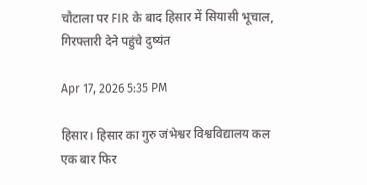चौटाला पर FIR के बाद हिसार में सियासी भूचाल, गिरफ्तारी देने पहुंचे दुष्यंत

Apr 17, 2026 5:35 PM

हिसार। हिसार का गुरु जंभेश्वर विश्वविद्यालय कल एक बार फिर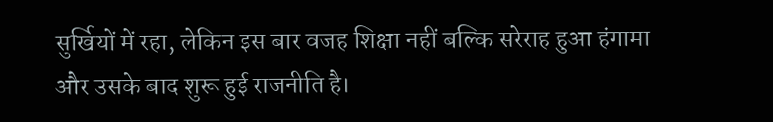सुर्खियों में रहा, लेकिन इस बार वजह शिक्षा नहीं बल्कि सरेराह हुआ हंगामा और उसके बाद शुरू हुई राजनीति है।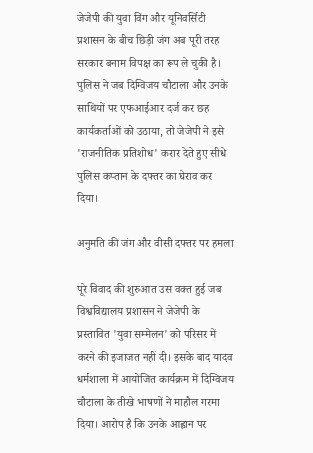जेजेपी की युवा विंग और यूनिवर्सिटी प्रशासन के बीच छिड़ी जंग अब पूरी तरह सरकार बनाम विपक्ष का रूप ले चुकी है। पुलिस ने जब दिग्विजय चौटाला और उनके साथियों पर एफआईआर दर्ज कर छह कार्यकर्ताओं को उठाया, तो जेजेपी ने इसे 'राजनीतिक प्रतिशोध' करार देते हुए सीधे पुलिस कप्तान के दफ्तर का घेराव कर दिया।

अनुमति की जंग और वीसी दफ्तर पर हमला

पूरे विवाद की शुरुआत उस वक्त हुई जब विश्वविद्यालय प्रशासन ने जेजेपी के प्रस्तावित 'युवा सम्मेलन' को परिसर में करने की इजाजत नहीं दी। इसके बाद यादव धर्मशाला में आयोजित कार्यक्रम में दिग्विजय चौटाला के तीखे भाषणों ने माहौल गरमा दिया। आरोप है कि उनके आह्वान पर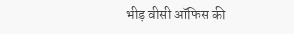भीड़ वीसी ऑफिस की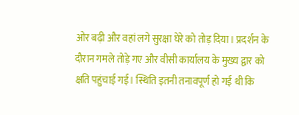ओर बढ़ी और वहां लगे सुरक्षा घेरे को तोड़ दिया। प्रदर्शन के दौरान गमले तोड़े गए और वीसी कार्यालय के मुख्य द्वार को क्षति पहुंचाई गई। स्थिति इतनी तनावपूर्ण हो गई थी कि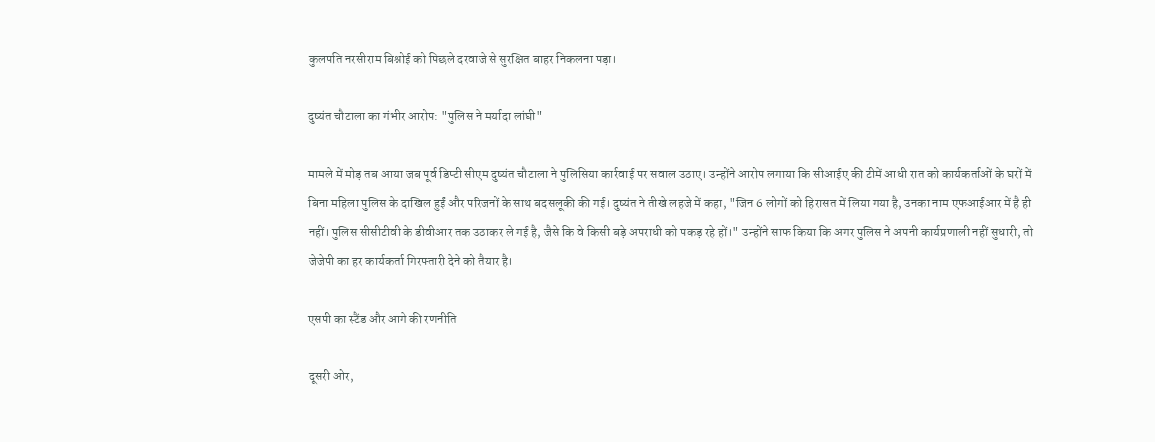कुलपति नरसीराम बिश्नोई को पिछले दरवाजे से सुरक्षित बाहर निकलना पड़ा।

दुष्यंत चौटाला का गंभीर आरोप: "पुलिस ने मर्यादा लांघी"

मामले में मोड़ तब आया जब पूर्व डिप्टी सीएम दुष्यंत चौटाला ने पुलिसिया कार्रवाई पर सवाल उठाए। उन्होंने आरोप लगाया कि सीआईए की टीमें आधी रात को कार्यकर्ताओं के घरों में बिना महिला पुलिस के दाखिल हुईं और परिजनों के साथ बदसलूकी की गई। दुष्यंत ने तीखे लहजे में कहा, "जिन 6 लोगों को हिरासत में लिया गया है, उनका नाम एफआईआर में है ही नहीं। पुलिस सीसीटीवी के डीवीआर तक उठाकर ले गई है, जैसे कि वे किसी बड़े अपराधी को पकड़ रहे हों।" उन्होंने साफ किया कि अगर पुलिस ने अपनी कार्यप्रणाली नहीं सुधारी, तो जेजेपी का हर कार्यकर्ता गिरफ्तारी देने को तैयार है।

एसपी का स्टैंड और आगे की रणनीति

दूसरी ओर,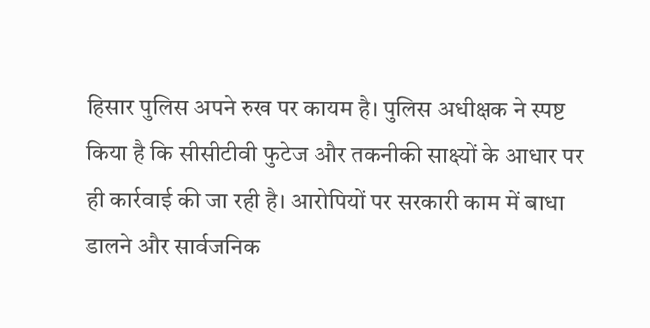हिसार पुलिस अपने रुख पर कायम है। पुलिस अधीक्षक ने स्पष्ट किया है कि सीसीटीवी फुटेज और तकनीकी साक्ष्यों के आधार पर ही कार्रवाई की जा रही है। आरोपियों पर सरकारी काम में बाधा डालने और सार्वजनिक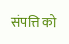संपत्ति को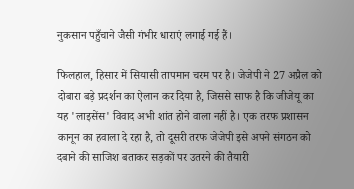नुकसान पहुँचाने जैसी गंभीर धाराएं लगाई गई हैं।

फिलहाल, हिसार में सियासी तापमान चरम पर है। जेजेपी ने 27 अप्रैल को दोबारा बड़े प्रदर्शन का ऐलान कर दिया है, जिससे साफ है कि जीजेयू का यह 'लाइसेंस' विवाद अभी शांत होने वाला नहीं है। एक तरफ प्रशासन कानून का हवाला दे रहा है, तो दूसरी तरफ जेजेपी इसे अपने संगठन को दबाने की साजिश बताकर सड़कों पर उतरने की तैयारी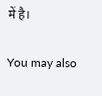में है।

You may also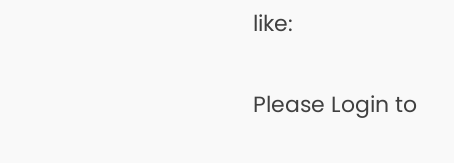like:

Please Login to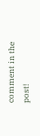comment in the post!